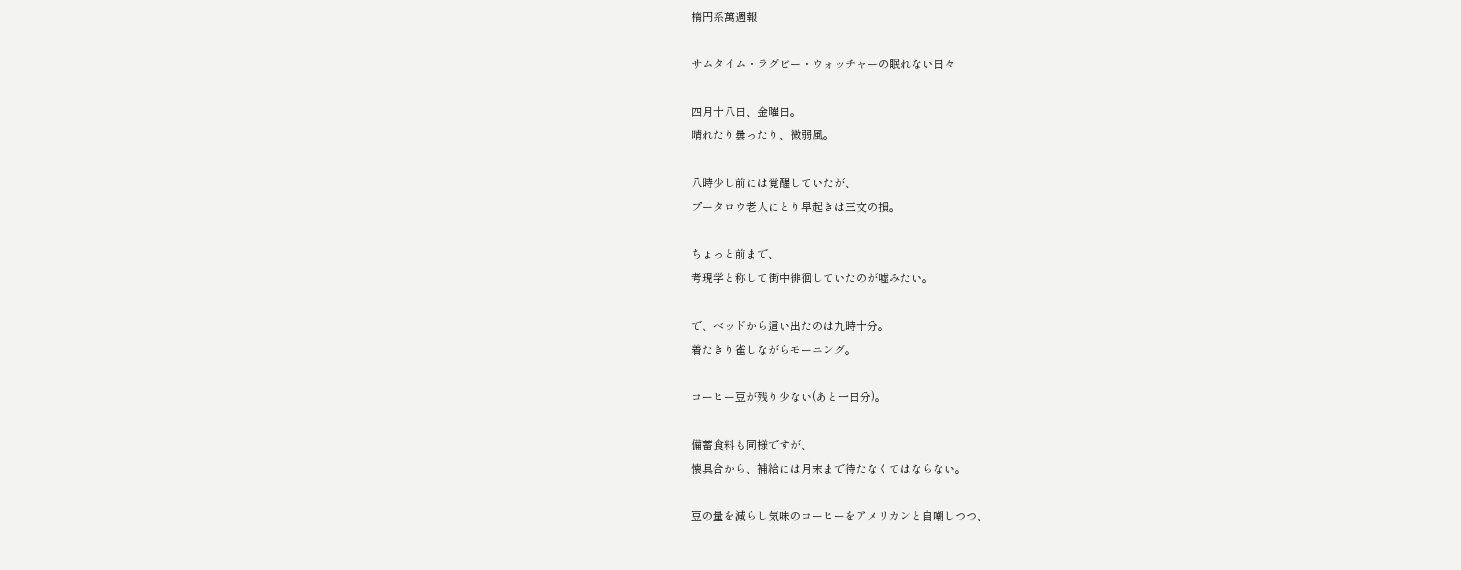楕円系萬週報

サムタイム・ラグビー・ウォッチャーの眠れない日々

四月十八日、金曜日。
晴れたり曇ったり、微弱風。

八時少し前には覚醒していたが、
プータロウ老人にとり早起きは三文の損。

ちょっと前まで、
考現学と称して街中徘徊していたのが嘘みたい。

で、ベッドから這い出たのは九時十分。
着たきり雀しながらモーニング。

コーヒー豆が残り少ない(あと一日分)。

備蓄食料も同様ですが、
懐具合から、補給には月末まで待たなくてはならない。

豆の量を減らし気味のコーヒーをアメリカンと自嘲しつつ、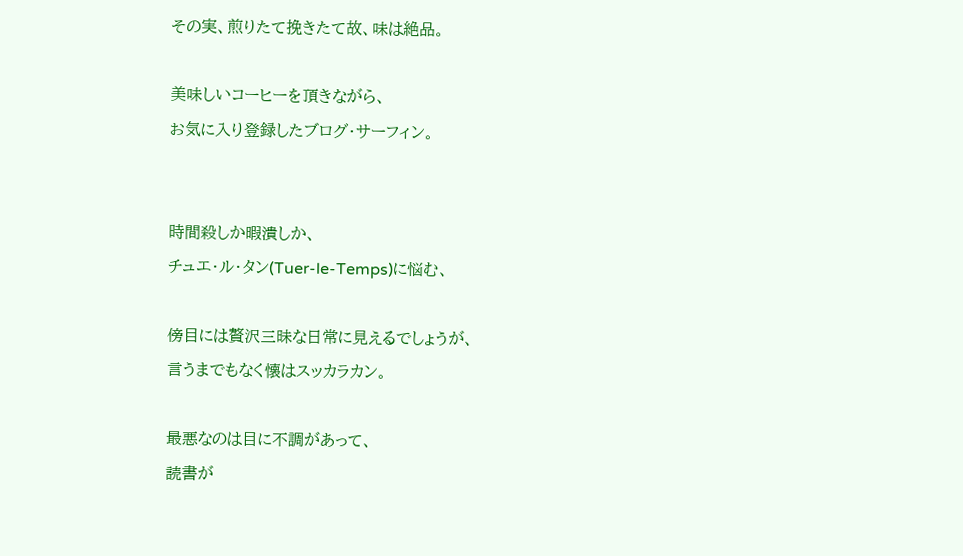その実、煎りたて挽きたて故、味は絶品。

美味しいコーヒーを頂きながら、
お気に入り登録したブログ・サーフィン。


時間殺しか暇潰しか、
チュエ・ル・タン(Tuer-le-Temps)に悩む、

傍目には贅沢三昧な日常に見えるでしょうが、
言うまでもなく懐はスッカラカン。

最悪なのは目に不調があって、
読書が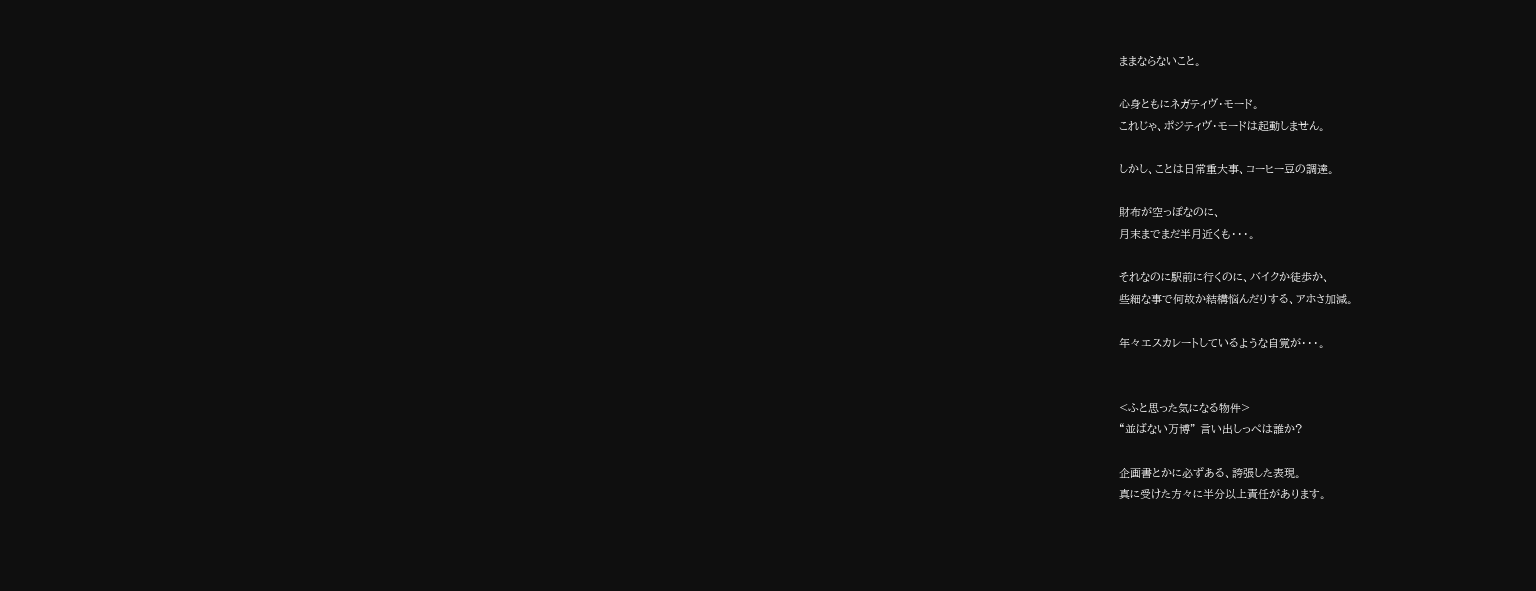ままならないこと。

心身ともにネガティヴ・モード。
これじゃ、ポジティヴ・モードは起動しません。

しかし、ことは日常重大事、コーヒー豆の調達。

財布が空っぽなのに、
月末までまだ半月近くも・・・。

それなのに駅前に行くのに、バイクか徒歩か、
些細な事で何故か結構悩んだりする、アホさ加減。

年々エスカレートしているような自覚が・・・。


<ふと思った気になる物件>
“並ばない万博” 言い出しっぺは誰か?

企画書とかに必ずある、誇張した表現。
真に受けた方々に半分以上責任があります。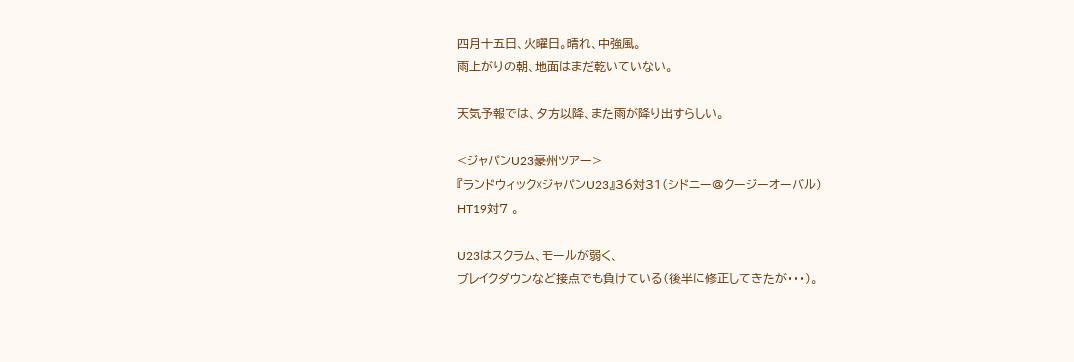四月十五日、火曜日。晴れ、中強風。
雨上がりの朝、地面はまだ乾いていない。

天気予報では、夕方以降、また雨が降り出すらしい。

<ジャパンU23豪州ツアー>
『ランドウィック☓ジャパンU23』36対31(シドニー@クージーオーバル)
HT19対7 。

U23はスクラム、モールが弱く、
ブレイクダウンなど接点でも負けている(後半に修正してきたが・・・)。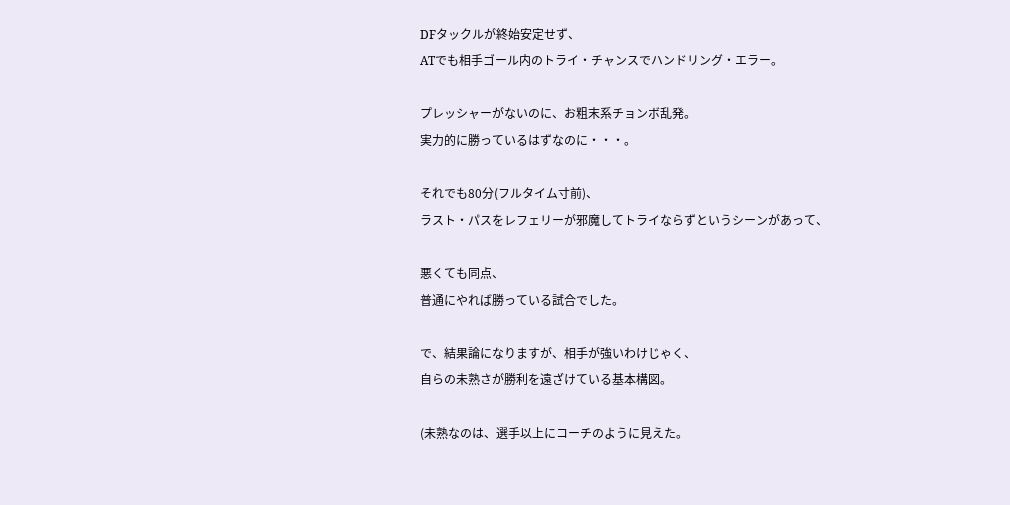DFタックルが終始安定せず、
ATでも相手ゴール内のトライ・チャンスでハンドリング・エラー。

プレッシャーがないのに、お粗末系チョンボ乱発。
実力的に勝っているはずなのに・・・。

それでも80分(フルタイム寸前)、
ラスト・パスをレフェリーが邪魔してトライならずというシーンがあって、

悪くても同点、
普通にやれば勝っている試合でした。

で、結果論になりますが、相手が強いわけじゃく、
自らの未熟さが勝利を遠ざけている基本構図。

(未熟なのは、選手以上にコーチのように見えた。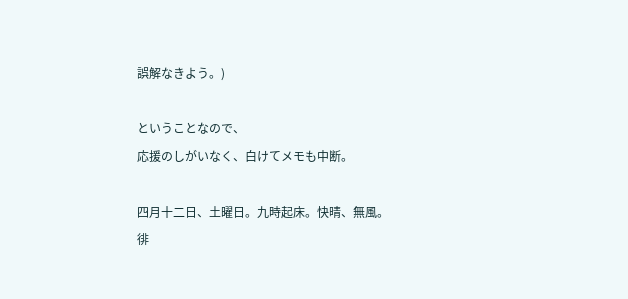誤解なきよう。)

ということなので、
応援のしがいなく、白けてメモも中断。

四月十二日、土曜日。九時起床。快晴、無風。
徘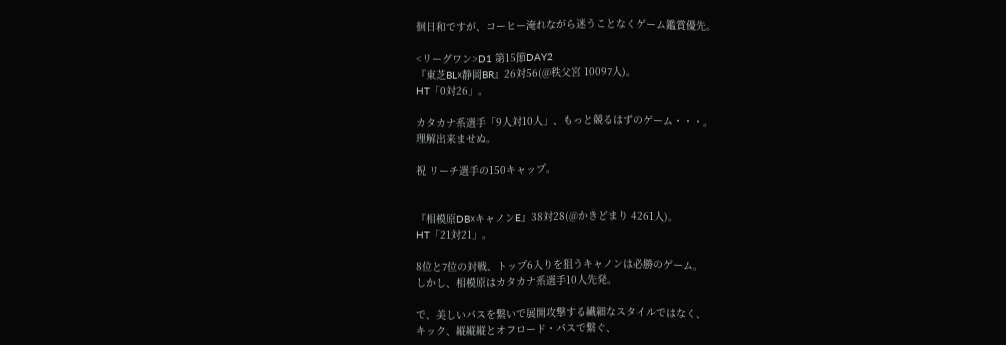徊日和ですが、コーヒー淹れながら迷うことなくゲーム鑑賞優先。

<リーグワン>D1 第15節DAY2
『東芝BL☓静岡BR』26対56(@秩父宮 10097人)。
HT「0対26」。

カタカナ系選手「9人対10人」、もっと競るはずのゲーム・・・。
理解出来ませぬ。

祝 リーチ選手の150キャップ。


『相模原DB☓キャノンE』38対28(@かきどまり 4261人)。
HT「21対21」。

8位と7位の対戦、トップ6入りを狙うキャノンは必勝のゲーム。
しかし、相模原はカタカナ系選手10人先発。

で、美しいパスを繋いで展開攻撃する繊細なスタイルではなく、
キック、縦縦縦とオフロード・パスで繋ぐ、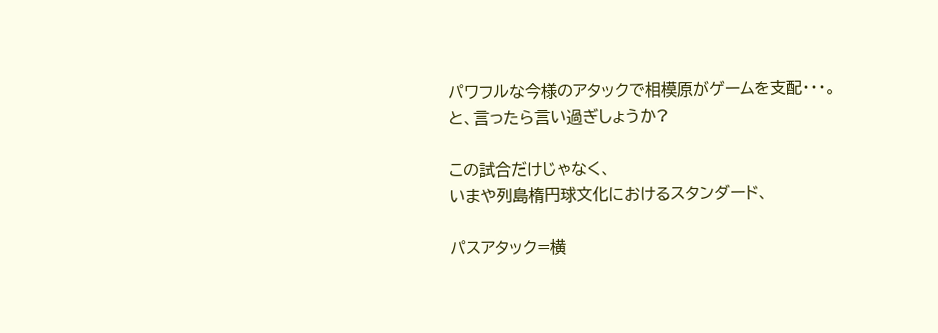パワフルな今様のアタックで相模原がゲームを支配・・・。
と、言ったら言い過ぎしょうか?

この試合だけじゃなく、
いまや列島楕円球文化におけるスタンダード、

パスアタック=横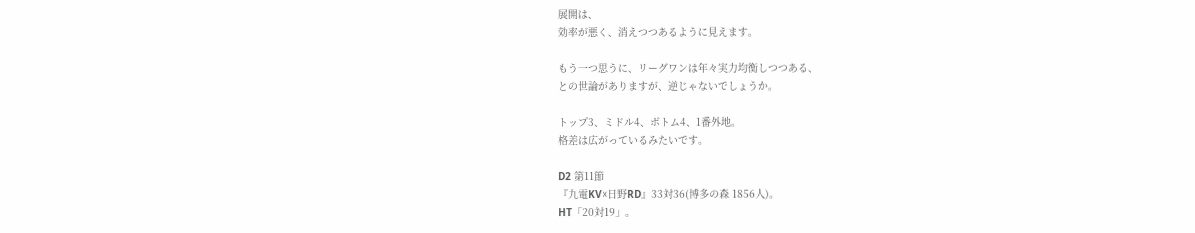展開は、
効率が悪く、消えつつあるように見えます。

もう一つ思うに、リーグワンは年々実力均衡しつつある、
との世論がありますが、逆じゃないでしょうか。

トップ3、ミドル4、ボトム4、1番外地。
格差は広がっているみたいです。

D2 第11節
『九電KV☓日野RD』33対36(博多の森 1856人)。
HT「20対19」。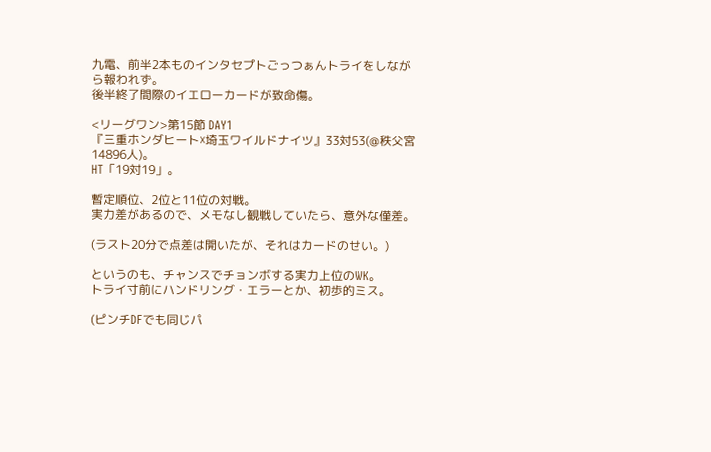九電、前半2本ものインタセプトごっつぁんトライをしながら報われず。
後半終了間際のイエローカードが致命傷。

<リーグワン>第15節 DAY1
『三重ホンダヒート☓埼玉ワイルドナイツ』33対53(@秩父宮 14896人)。
HT「19対19」。

暫定順位、2位と11位の対戦。
実力差があるので、メモなし観戦していたら、意外な僅差。

(ラスト20分で点差は開いたが、それはカードのせい。)

というのも、チャンスでチョンボする実力上位のWK。
トライ寸前にハンドリング・エラーとか、初歩的ミス。

(ピンチDFでも同じパ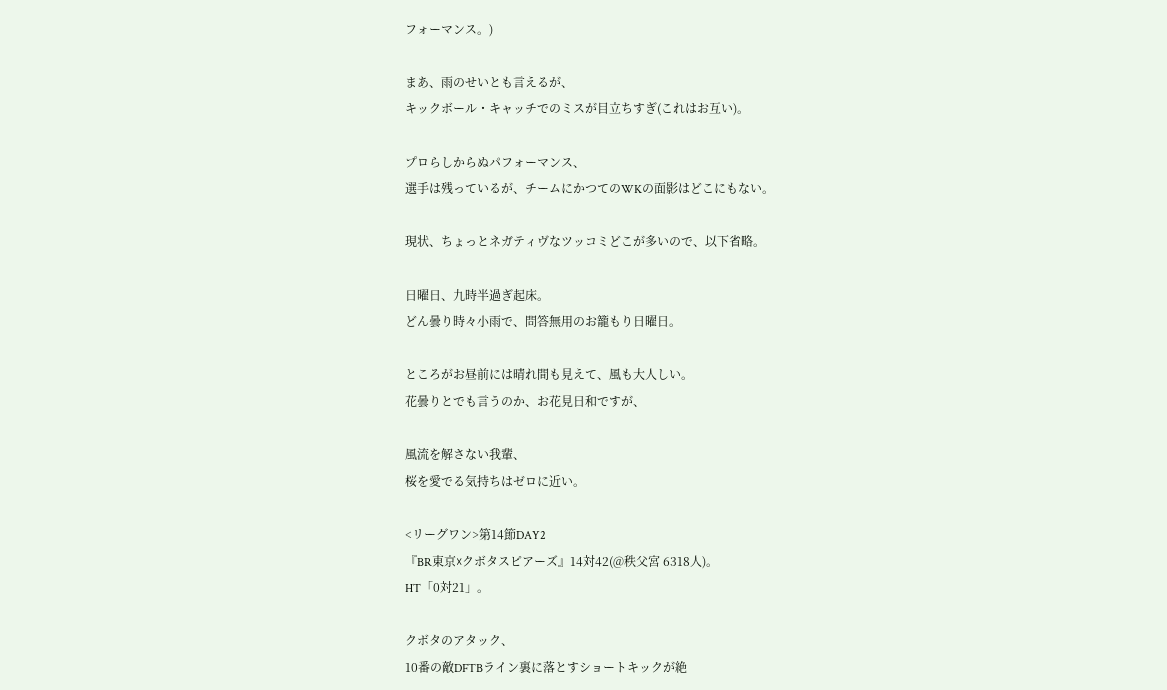フォーマンス。)

まあ、雨のせいとも言えるが、
キックボール・キャッチでのミスが目立ちすぎ(これはお互い)。

プロらしからぬパフォーマンス、
選手は残っているが、チームにかつてのWKの面影はどこにもない。

現状、ちょっとネガティヴなツッコミどこが多いので、以下省略。

日曜日、九時半過ぎ起床。
どん曇り時々小雨で、問答無用のお籠もり日曜日。

ところがお昼前には晴れ間も見えて、風も大人しい。
花曇りとでも言うのか、お花見日和ですが、

風流を解さない我輩、
桜を愛でる気持ちはゼロに近い。

<リーグワン>第14節DAY2
『BR東京☓クボタスピアーズ』14対42(@秩父宮 6318人)。
HT「0対21」。

クボタのアタック、
10番の敵DFTBライン裏に落とすショートキックが絶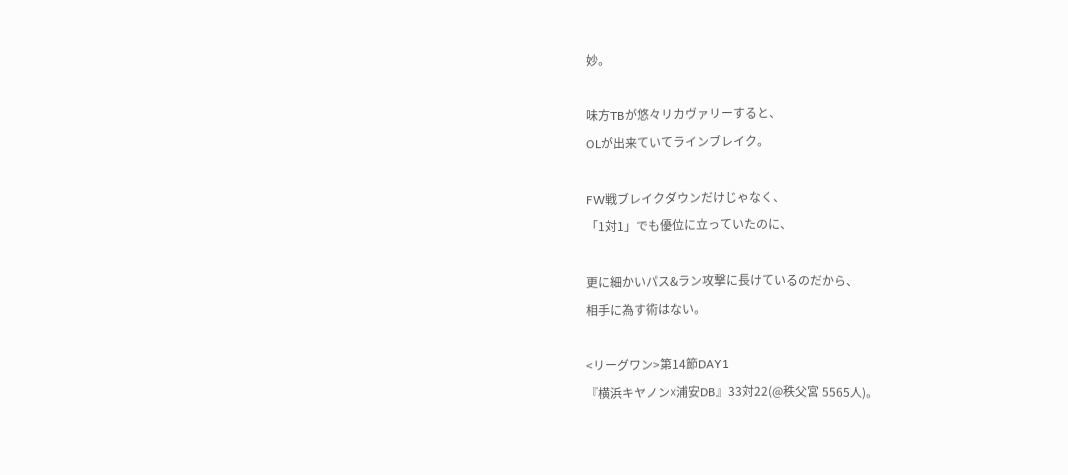妙。

味方TBが悠々リカヴァリーすると、
OLが出来ていてラインブレイク。

FW戦ブレイクダウンだけじゃなく、
「1対1」でも優位に立っていたのに、

更に細かいパス&ラン攻撃に長けているのだから、
相手に為す術はない。

<リーグワン>第14節DAY1
『横浜キヤノン☓浦安DB』33対22(@秩父宮 5565人)。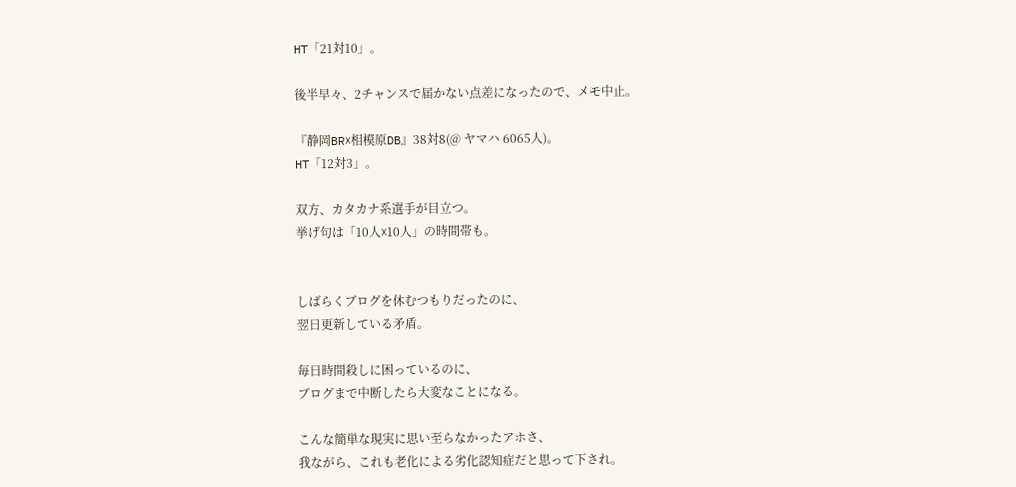HT「21対10」。

後半早々、2チャンスで届かない点差になったので、メモ中止。

『静岡BR☓相模原DB』38対8(@ ヤマハ 6065人)。
HT「12対3」。

双方、カタカナ系選手が目立つ。
挙げ句は「10人☓10人」の時間帯も。


しばらくブログを休むつもりだったのに、
翌日更新している矛盾。

毎日時間殺しに困っているのに、
ブログまで中断したら大変なことになる。

こんな簡単な現実に思い至らなかったアホさ、
我ながら、これも老化による劣化認知症だと思って下され。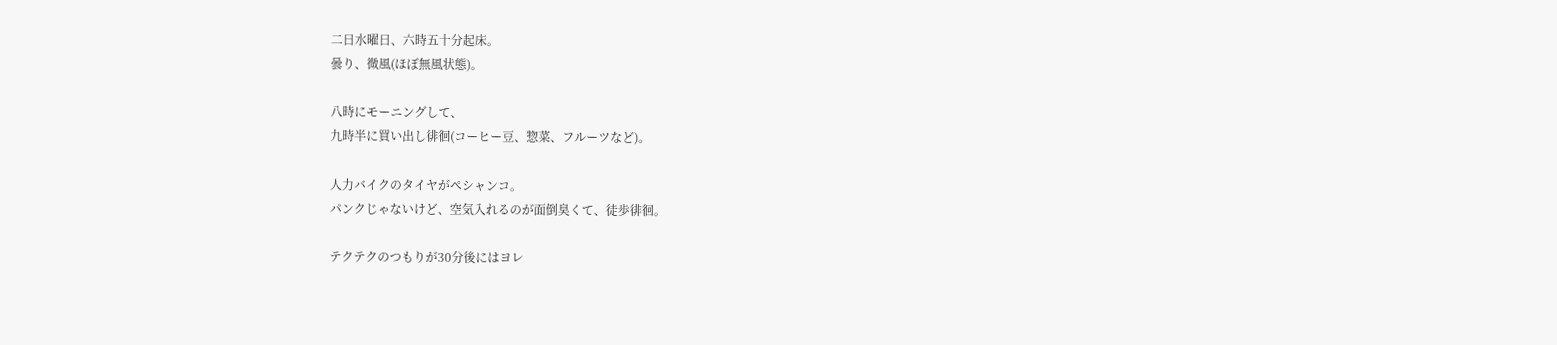二日水曜日、六時五十分起床。
曇り、微風(ほぼ無風状態)。

八時にモーニングして、
九時半に買い出し徘徊(コーヒー豆、惣菜、フルーツなど)。

人力バイクのタイヤがペシャンコ。
パンクじゃないけど、空気入れるのが面倒臭くて、徒歩徘徊。

テクテクのつもりが30分後にはヨレ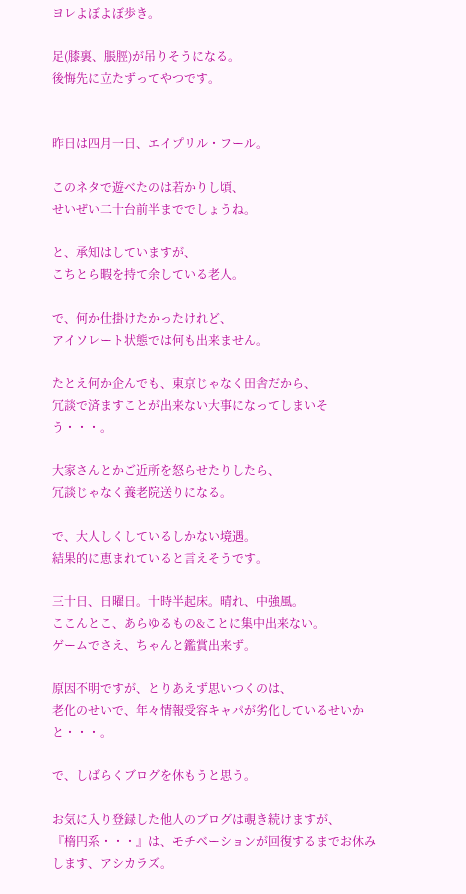ヨレよぼよぼ歩き。

足(膝裏、脹脛)が吊りそうになる。
後悔先に立たずってやつです。


昨日は四月一日、エイプリル・フール。

このネタで遊べたのは若かりし頃、
せいぜい二十台前半まででしょうね。

と、承知はしていますが、
こちとら暇を持て余している老人。

で、何か仕掛けたかったけれど、
アイソレート状態では何も出来ません。

たとえ何か企んでも、東京じゃなく田舎だから、
冗談で済ますことが出来ない大事になってしまいそう・・・。

大家さんとかご近所を怒らせたりしたら、
冗談じゃなく養老院送りになる。

で、大人しくしているしかない境遇。
結果的に恵まれていると言えそうです。

三十日、日曜日。十時半起床。晴れ、中強風。
ここんとこ、あらゆるもの&ことに集中出来ない。
ゲームでさえ、ちゃんと鑑賞出来ず。

原因不明ですが、とりあえず思いつくのは、
老化のせいで、年々情報受容キャパが劣化しているせいかと・・・。

で、しばらくブログを休もうと思う。

お気に入り登録した他人のブログは覗き続けますが、
『楕円系・・・』は、モチベーションが回復するまでお休みします、アシカラズ。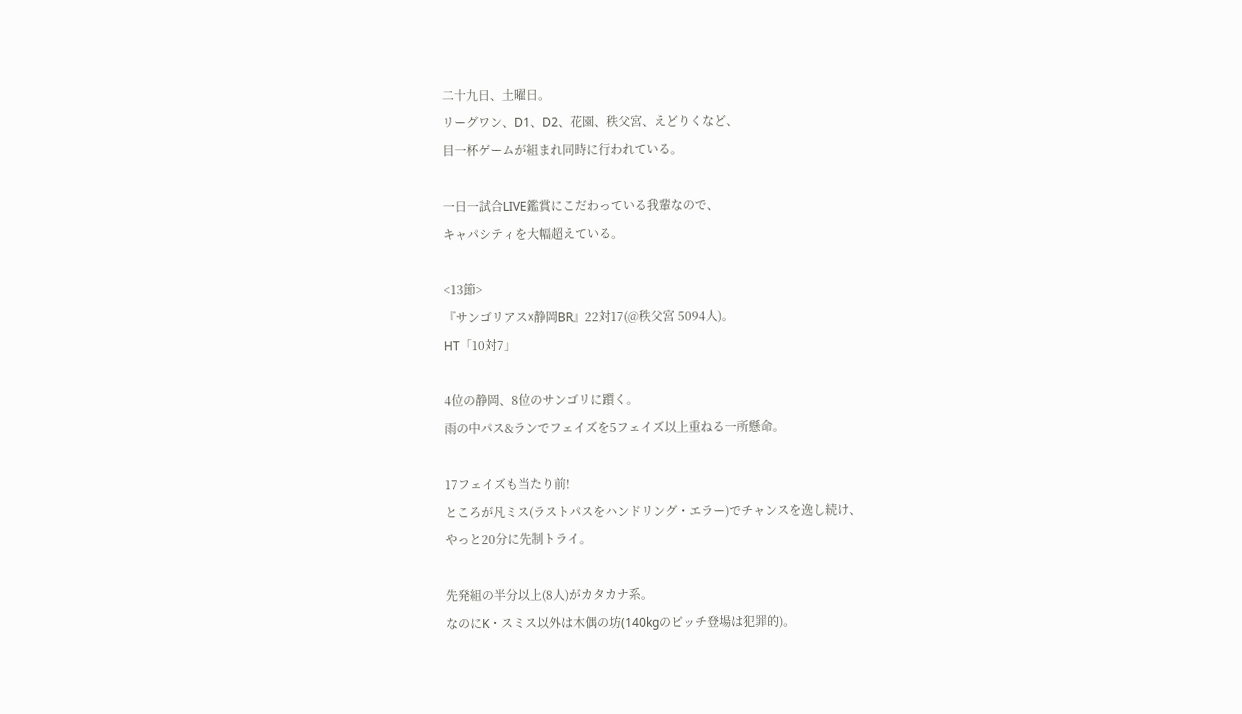二十九日、土曜日。
リーグワン、D1、D2、花園、秩父宮、えどりくなど、
目一杯ゲームが組まれ同時に行われている。

一日一試合LIVE鑑賞にこだわっている我輩なので、
キャパシティを大幅超えている。

<13節>
『サンゴリアス☓静岡BR』22対17(@秩父宮 5094人)。
HT「10対7」

4位の静岡、8位のサンゴリに躓く。
雨の中パス&ランでフェイズを5フェイズ以上重ねる一所懸命。

17フェイズも当たり前!
ところが凡ミス(ラストパスをハンドリング・エラー)でチャンスを逸し続け、
やっと20分に先制トライ。

先発組の半分以上(8人)がカタカナ系。
なのにK・スミス以外は木偶の坊(140kgのピッチ登場は犯罪的)。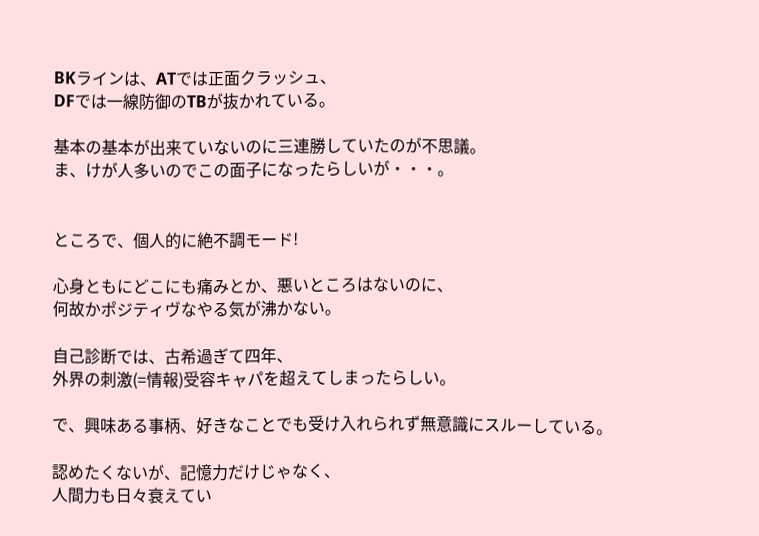BKラインは、ATでは正面クラッシュ、
DFでは一線防御のTBが抜かれている。

基本の基本が出来ていないのに三連勝していたのが不思議。
ま、けが人多いのでこの面子になったらしいが・・・。


ところで、個人的に絶不調モード!

心身ともにどこにも痛みとか、悪いところはないのに、
何故かポジティヴなやる気が沸かない。

自己診断では、古希過ぎて四年、
外界の刺激(=情報)受容キャパを超えてしまったらしい。

で、興味ある事柄、好きなことでも受け入れられず無意識にスルーしている。

認めたくないが、記憶力だけじゃなく、
人間力も日々衰えてい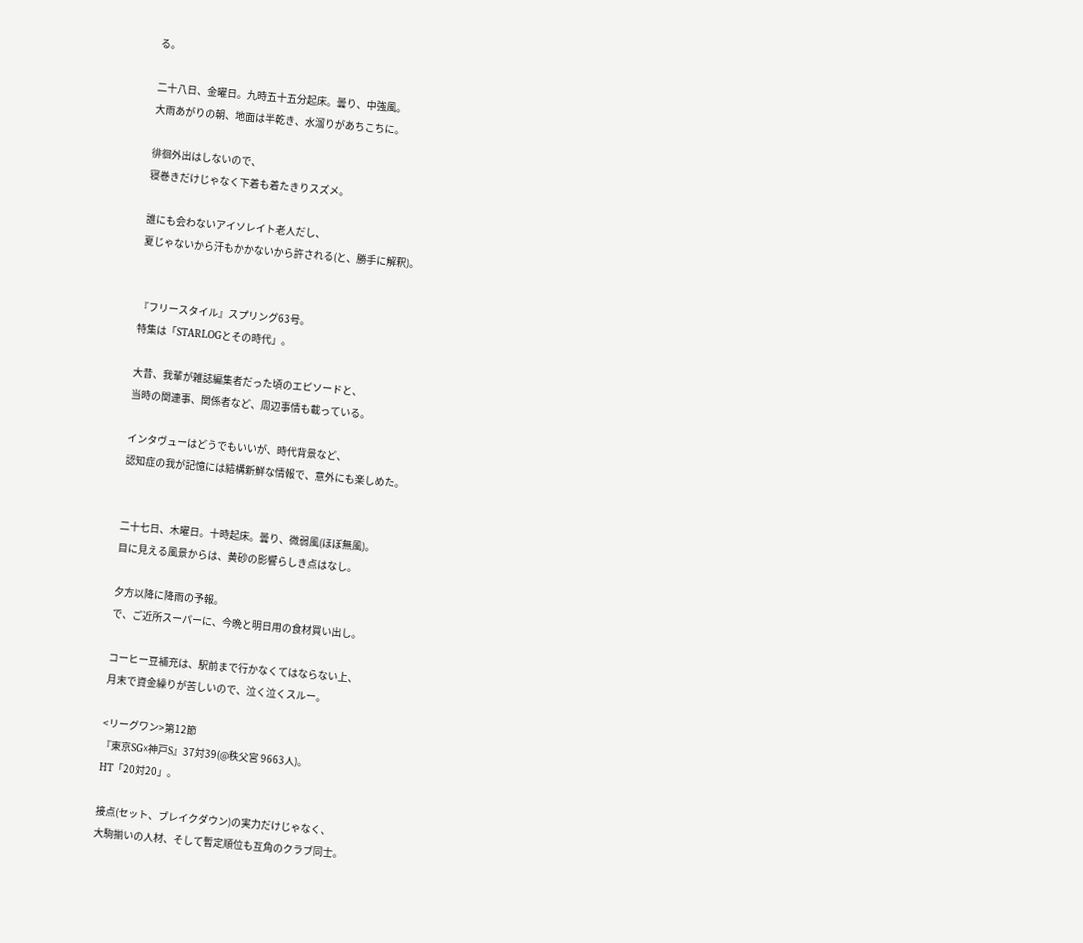る。

二十八日、金曜日。九時五十五分起床。曇り、中強風。
大雨あがりの朝、地面は半乾き、水溜りがあちこちに。

徘徊外出はしないので、
寝巻きだけじゃなく下着も着たきりスズメ。

誰にも会わないアイソレイト老人だし、
夏じゃないから汗もかかないから許される(と、勝手に解釈)。


『フリースタイル』スプリング63号。
特集は「STARLOGとその時代」。

大昔、我輩が雑誌編集者だった頃のエピソードと、
当時の関連事、関係者など、周辺事情も載っている。

インタヴューはどうでもいいが、時代背景など、
認知症の我が記憶には結構新鮮な情報で、意外にも楽しめた。


二十七日、木曜日。十時起床。曇り、微弱風(ほぼ無風)。
目に見える風景からは、黄砂の影響らしき点はなし。

夕方以降に降雨の予報。
で、ご近所スーパーに、今晩と明日用の食材買い出し。

コーヒー豆補充は、駅前まで行かなくてはならない上、
月末で資金繰りが苦しいので、泣く泣くスルー。

<リーグワン>第12節
『東京SG☓神戸S』37対39(@秩父宮 9663人)。
HT「20対20」。

接点(セット、ブレイクダウン)の実力だけじゃなく、
大駒揃いの人材、そして暫定順位も互角のクラブ同士。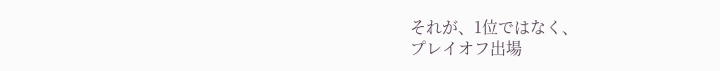それが、1位ではなく、
プレイオフ出場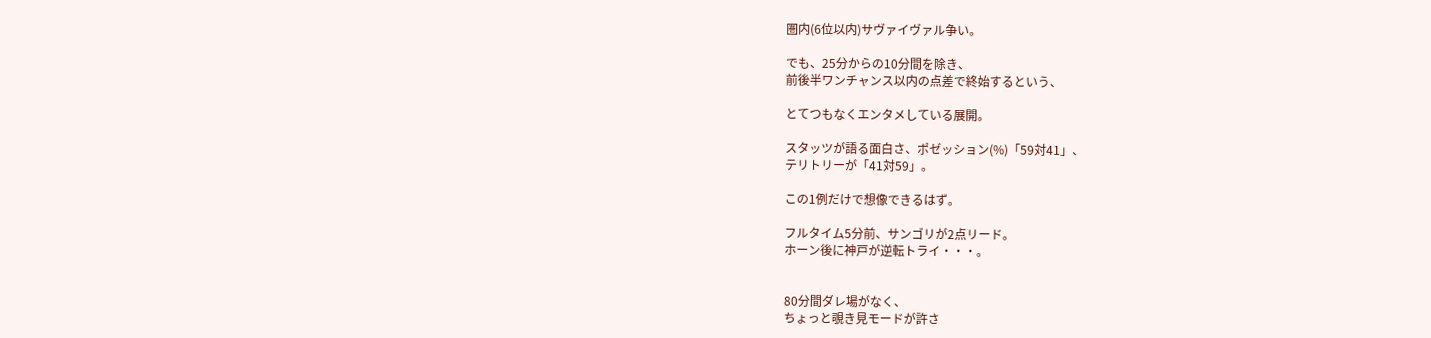圏内(6位以内)サヴァイヴァル争い。

でも、25分からの10分間を除き、
前後半ワンチャンス以内の点差で終始するという、

とてつもなくエンタメしている展開。

スタッツが語る面白さ、ポゼッション(%)「59対41」、
テリトリーが「41対59」。

この1例だけで想像できるはず。

フルタイム5分前、サンゴリが2点リード。
ホーン後に神戸が逆転トライ・・・。


80分間ダレ場がなく、
ちょっと覗き見モードが許さ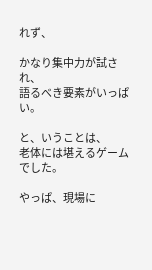れず、

かなり集中力が試され、
語るべき要素がいっぱい。

と、いうことは、
老体には堪えるゲームでした。

やっぱ、現場に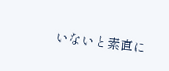いないと素直に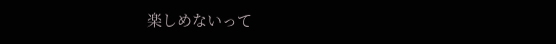楽しめないって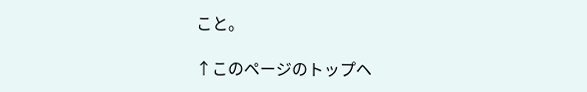こと。

↑このページのトップヘ